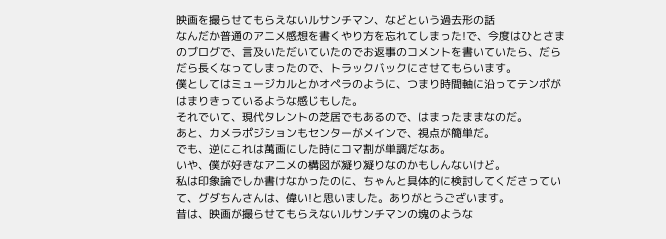映画を撮らせてもらえないルサンチマン、などという過去形の話
なんだか普通のアニメ感想を書くやり方を忘れてしまった!で、今度はひとさまのブログで、言及いただいていたのでお返事のコメントを書いていたら、だらだら長くなってしまったので、トラックバックにさせてもらいます。
僕としてはミュージカルとかオペラのように、つまり時間軸に沿ってテンポがはまりきっているような感じもした。
それでいて、現代タレントの芝居でもあるので、はまったままなのだ。
あと、カメラポジションもセンターがメインで、視点が簡単だ。
でも、逆にこれは萬画にした時にコマ割が単調だなあ。
いや、僕が好きなアニメの構図が凝り凝りなのかもしんないけど。
私は印象論でしか書けなかったのに、ちゃんと具体的に検討してくださっていて、グダちんさんは、偉い!と思いました。ありがとうございます。
昔は、映画が撮らせてもらえないルサンチマンの塊のような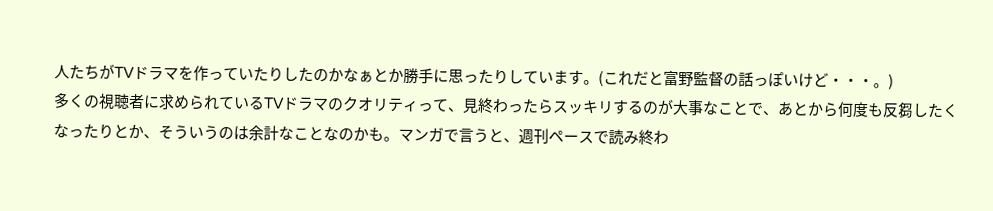人たちがTVドラマを作っていたりしたのかなぁとか勝手に思ったりしています。(これだと富野監督の話っぽいけど・・・。)
多くの視聴者に求められているTVドラマのクオリティって、見終わったらスッキリするのが大事なことで、あとから何度も反芻したくなったりとか、そういうのは余計なことなのかも。マンガで言うと、週刊ペースで読み終わ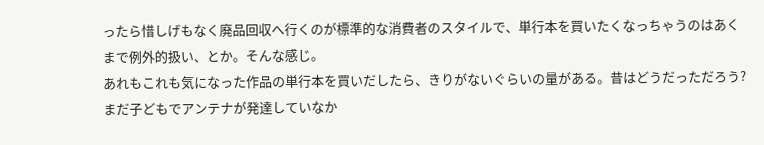ったら惜しげもなく廃品回収へ行くのが標準的な消費者のスタイルで、単行本を買いたくなっちゃうのはあくまで例外的扱い、とか。そんな感じ。
あれもこれも気になった作品の単行本を買いだしたら、きりがないぐらいの量がある。昔はどうだっただろう?まだ子どもでアンテナが発達していなか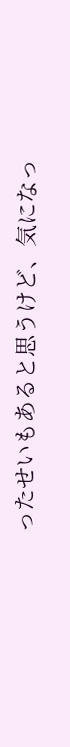ったせいもあると思うけど、気になっ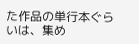た作品の単行本ぐらいは、集め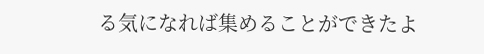る気になれば集めることができたよ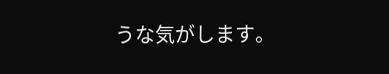うな気がします。